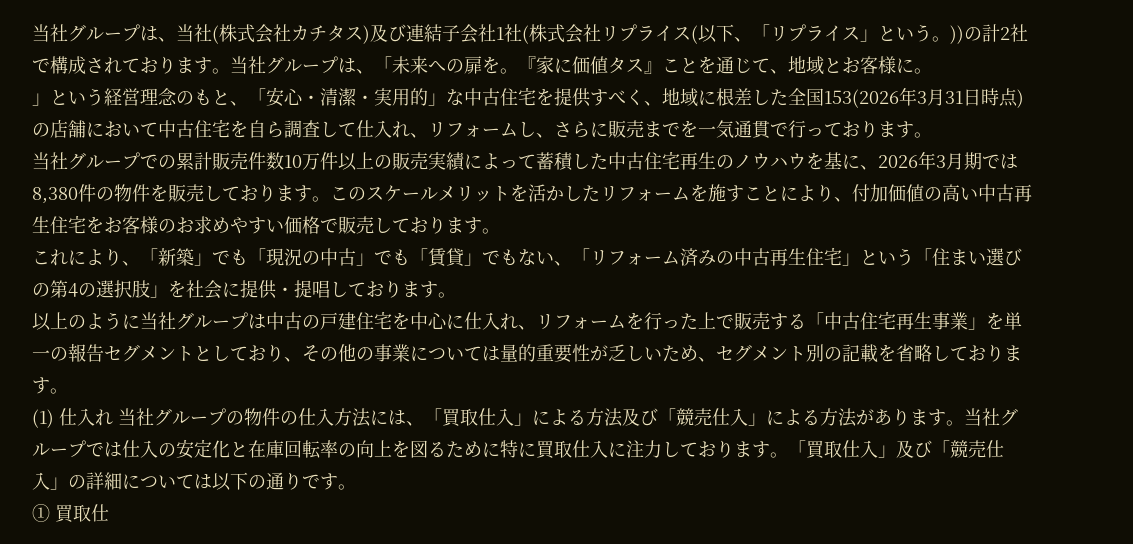当社グループは、当社(株式会社カチタス)及び連結子会社1社(株式会社リプライス(以下、「リプライス」という。))の計2社で構成されております。当社グループは、「未来への扉を。『家に価値タス』ことを通じて、地域とお客様に。
」という経営理念のもと、「安心・清潔・実用的」な中古住宅を提供すべく、地域に根差した全国153(2026年3月31日時点)の店舗において中古住宅を自ら調査して仕入れ、リフォームし、さらに販売までを一気通貫で行っております。
当社グループでの累計販売件数10万件以上の販売実績によって蓄積した中古住宅再生のノウハウを基に、2026年3月期では8,380件の物件を販売しております。このスケールメリットを活かしたリフォームを施すことにより、付加価値の高い中古再生住宅をお客様のお求めやすい価格で販売しております。
これにより、「新築」でも「現況の中古」でも「賃貸」でもない、「リフォーム済みの中古再生住宅」という「住まい選びの第4の選択肢」を社会に提供・提唱しております。
以上のように当社グループは中古の戸建住宅を中心に仕入れ、リフォームを行った上で販売する「中古住宅再生事業」を単一の報告セグメントとしており、その他の事業については量的重要性が乏しいため、セグメント別の記載を省略しております。
(1) 仕入れ 当社グループの物件の仕入方法には、「買取仕入」による方法及び「競売仕入」による方法があります。当社グループでは仕入の安定化と在庫回転率の向上を図るために特に買取仕入に注力しております。「買取仕入」及び「競売仕入」の詳細については以下の通りです。
① 買取仕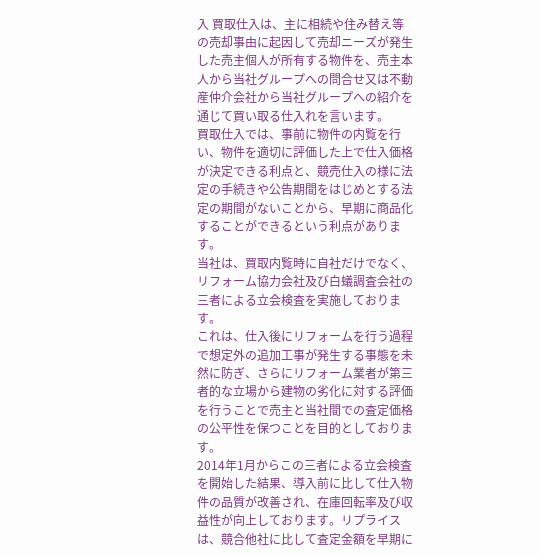入 買取仕入は、主に相続や住み替え等の売却事由に起因して売却ニーズが発生した売主個人が所有する物件を、売主本人から当社グループへの問合せ又は不動産仲介会社から当社グループへの紹介を通じて買い取る仕入れを言います。
買取仕入では、事前に物件の内覧を行い、物件を適切に評価した上で仕入価格が決定できる利点と、競売仕入の様に法定の手続きや公告期間をはじめとする法定の期間がないことから、早期に商品化することができるという利点があります。
当社は、買取内覧時に自社だけでなく、リフォーム協力会社及び白蟻調査会社の三者による立会検査を実施しております。
これは、仕入後にリフォームを行う過程で想定外の追加工事が発生する事態を未然に防ぎ、さらにリフォーム業者が第三者的な立場から建物の劣化に対する評価を行うことで売主と当社間での査定価格の公平性を保つことを目的としております。
2014年1月からこの三者による立会検査を開始した結果、導入前に比して仕入物件の品質が改善され、在庫回転率及び収益性が向上しております。リプライスは、競合他社に比して査定金額を早期に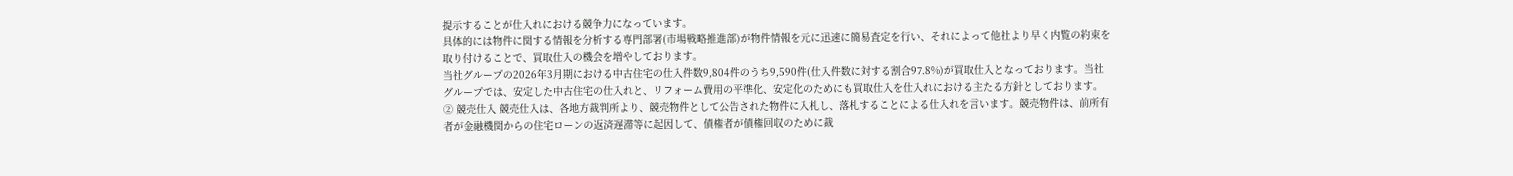提示することが仕入れにおける競争力になっています。
具体的には物件に関する情報を分析する専門部署(市場戦略推進部)が物件情報を元に迅速に簡易査定を行い、それによって他社より早く内覧の約束を取り付けることで、買取仕入の機会を増やしております。
当社グループの2026年3月期における中古住宅の仕入件数9,804件のうち9,590件(仕入件数に対する割合97.8%)が買取仕入となっております。当社グループでは、安定した中古住宅の仕入れと、リフォーム費用の平準化、安定化のためにも買取仕入を仕入れにおける主たる方針としております。
② 競売仕入 競売仕入は、各地方裁判所より、競売物件として公告された物件に入札し、落札することによる仕入れを言います。競売物件は、前所有者が金融機関からの住宅ローンの返済遅滞等に起因して、債権者が債権回収のために裁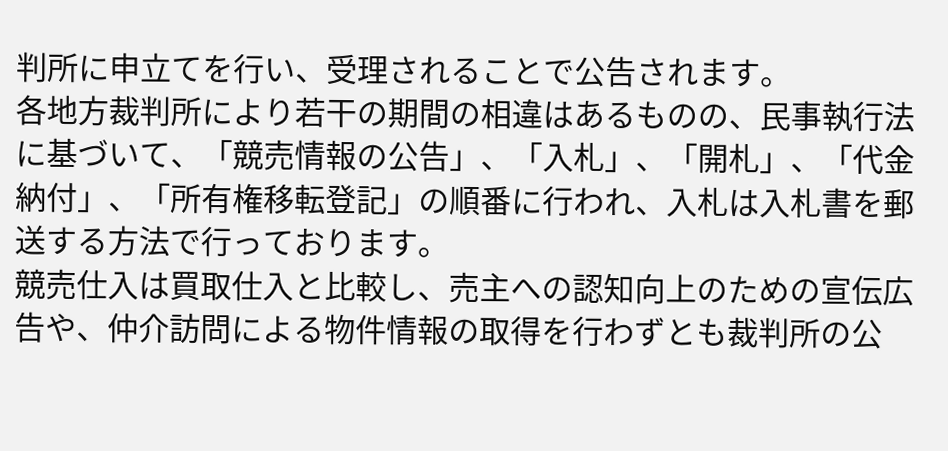判所に申立てを行い、受理されることで公告されます。
各地方裁判所により若干の期間の相違はあるものの、民事執行法に基づいて、「競売情報の公告」、「入札」、「開札」、「代金納付」、「所有権移転登記」の順番に行われ、入札は入札書を郵送する方法で行っております。
競売仕入は買取仕入と比較し、売主への認知向上のための宣伝広告や、仲介訪問による物件情報の取得を行わずとも裁判所の公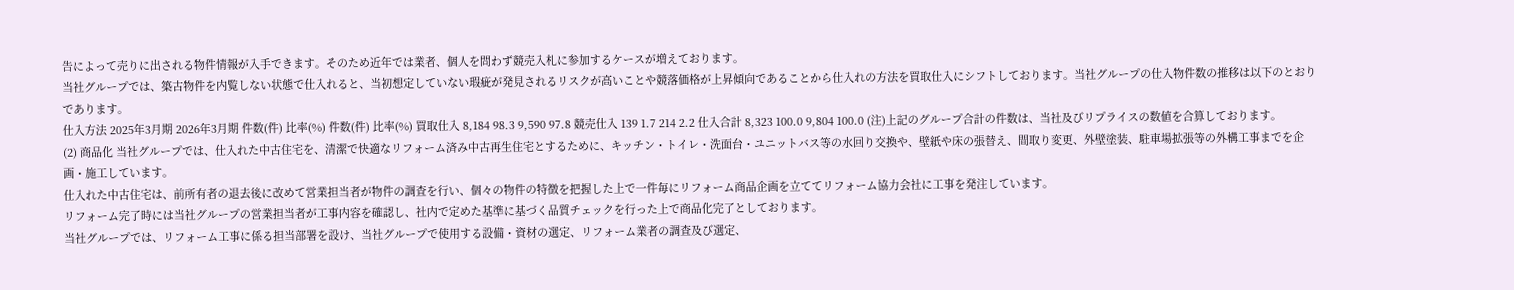告によって売りに出される物件情報が入手できます。そのため近年では業者、個人を問わず競売入札に参加するケースが増えております。
当社グループでは、築古物件を内覧しない状態で仕入れると、当初想定していない瑕疵が発見されるリスクが高いことや競落価格が上昇傾向であることから仕入れの方法を買取仕入にシフトしております。当社グループの仕入物件数の推移は以下のとおりであります。
仕入方法 2025年3月期 2026年3月期 件数(件) 比率(%) 件数(件) 比率(%) 買取仕入 8,184 98.3 9,590 97.8 競売仕入 139 1.7 214 2.2 仕入合計 8,323 100.0 9,804 100.0 (注)上記のグループ合計の件数は、当社及びリプライスの数値を合算しております。
(2) 商品化 当社グループでは、仕入れた中古住宅を、清潔で快適なリフォーム済み中古再生住宅とするために、キッチン・トイレ・洗面台・ユニットバス等の水回り交換や、壁紙や床の張替え、間取り変更、外壁塗装、駐車場拡張等の外構工事までを企画・施工しています。
仕入れた中古住宅は、前所有者の退去後に改めて営業担当者が物件の調査を行い、個々の物件の特徴を把握した上で一件毎にリフォーム商品企画を立ててリフォーム協力会社に工事を発注しています。
リフォーム完了時には当社グループの営業担当者が工事内容を確認し、社内で定めた基準に基づく品質チェックを行った上で商品化完了としております。
当社グループでは、リフォーム工事に係る担当部署を設け、当社グループで使用する設備・資材の選定、リフォーム業者の調査及び選定、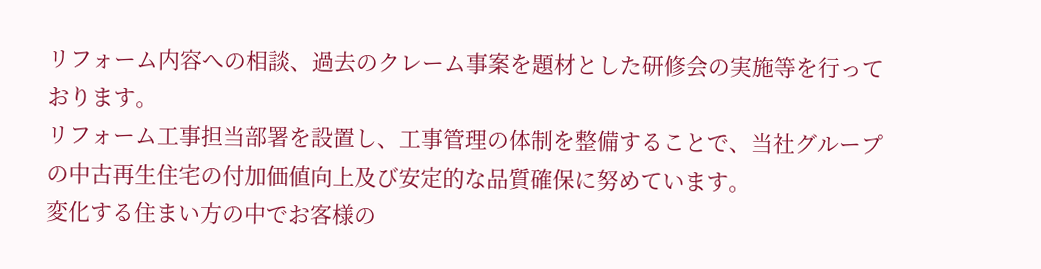リフォーム内容への相談、過去のクレーム事案を題材とした研修会の実施等を行っております。
リフォーム工事担当部署を設置し、工事管理の体制を整備することで、当社グループの中古再生住宅の付加価値向上及び安定的な品質確保に努めています。
変化する住まい方の中でお客様の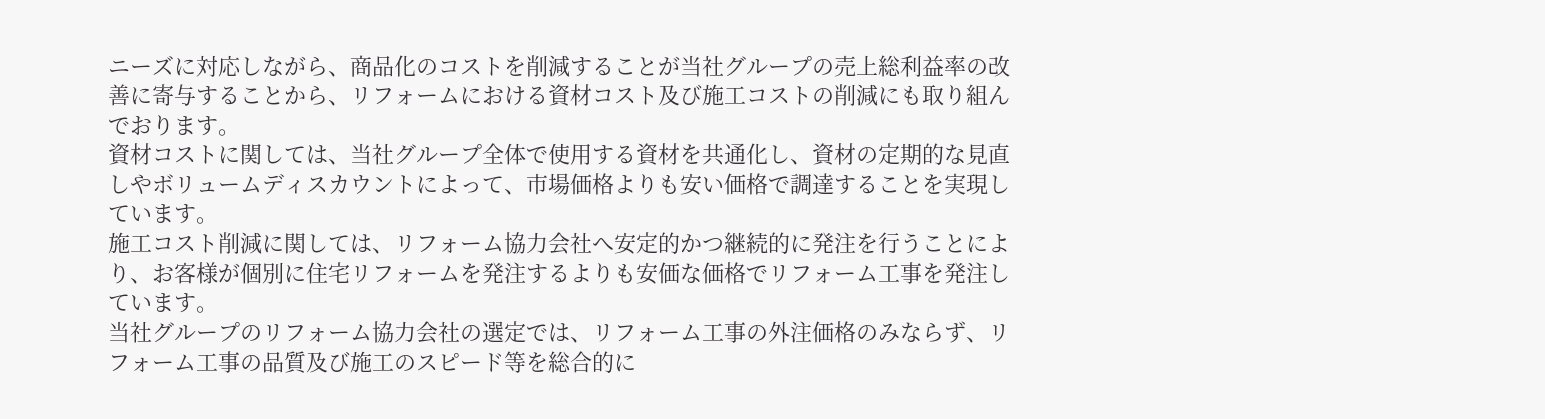ニーズに対応しながら、商品化のコストを削減することが当社グループの売上総利益率の改善に寄与することから、リフォームにおける資材コスト及び施工コストの削減にも取り組んでおります。
資材コストに関しては、当社グループ全体で使用する資材を共通化し、資材の定期的な見直しやボリュームディスカウントによって、市場価格よりも安い価格で調達することを実現しています。
施工コスト削減に関しては、リフォーム協力会社へ安定的かつ継続的に発注を行うことにより、お客様が個別に住宅リフォームを発注するよりも安価な価格でリフォーム工事を発注しています。
当社グループのリフォーム協力会社の選定では、リフォーム工事の外注価格のみならず、リフォーム工事の品質及び施工のスピード等を総合的に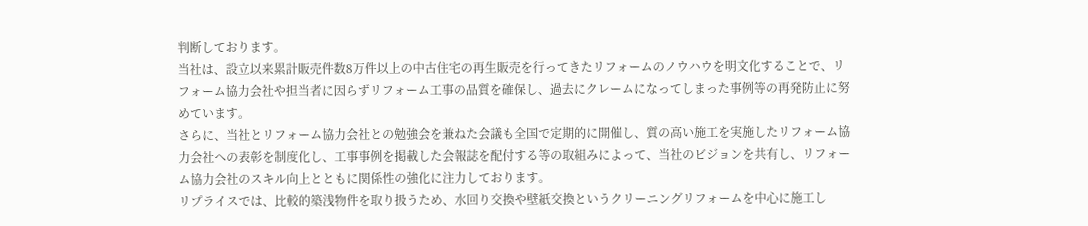判断しております。
当社は、設立以来累計販売件数8万件以上の中古住宅の再生販売を行ってきたリフォームのノウハウを明文化することで、リフォーム協力会社や担当者に因らずリフォーム工事の品質を確保し、過去にクレームになってしまった事例等の再発防止に努めています。
さらに、当社とリフォーム協力会社との勉強会を兼ねた会議も全国で定期的に開催し、質の高い施工を実施したリフォーム協力会社への表彰を制度化し、工事事例を掲載した会報誌を配付する等の取組みによって、当社のビジョンを共有し、リフォーム協力会社のスキル向上とともに関係性の強化に注力しております。
リプライスでは、比較的築浅物件を取り扱うため、水回り交換や壁紙交換というクリーニングリフォームを中心に施工し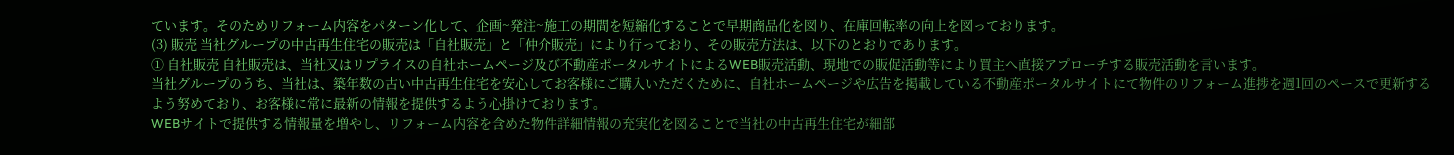ています。そのためリフォーム内容をパターン化して、企画~発注~施工の期間を短縮化することで早期商品化を図り、在庫回転率の向上を図っております。
(3) 販売 当社グループの中古再生住宅の販売は「自社販売」と「仲介販売」により行っており、その販売方法は、以下のとおりであります。
① 自社販売 自社販売は、当社又はリプライスの自社ホームページ及び不動産ポータルサイトによるWEB販売活動、現地での販促活動等により買主へ直接アプローチする販売活動を言います。
当社グループのうち、当社は、築年数の古い中古再生住宅を安心してお客様にご購入いただくために、自社ホームページや広告を掲載している不動産ポータルサイトにて物件のリフォーム進捗を週1回のペースで更新するよう努めており、お客様に常に最新の情報を提供するよう心掛けております。
WEBサイトで提供する情報量を増やし、リフォーム内容を含めた物件詳細情報の充実化を図ることで当社の中古再生住宅が細部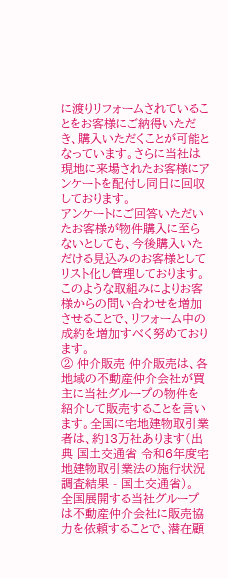に渡りリフォームされていることをお客様にご納得いただき、購入いただくことが可能となっています。さらに当社は現地に来場されたお客様にアンケートを配付し同日に回収しております。
アンケートにご回答いただいたお客様が物件購入に至らないとしても、今後購入いただける見込みのお客様としてリスト化し管理しております。このような取組みによりお客様からの問い合わせを増加させることで、リフォーム中の成約を増加すべく努めております。
② 仲介販売 仲介販売は、各地域の不動産仲介会社が買主に当社グループの物件を紹介して販売することを言います。全国に宅地建物取引業者は、約13万社あります(出典 国土交通省 令和6年度宅地建物取引業法の施行状況調査結果 - 国土交通省)。
全国展開する当社グループは不動産仲介会社に販売協力を依頼することで、潜在顧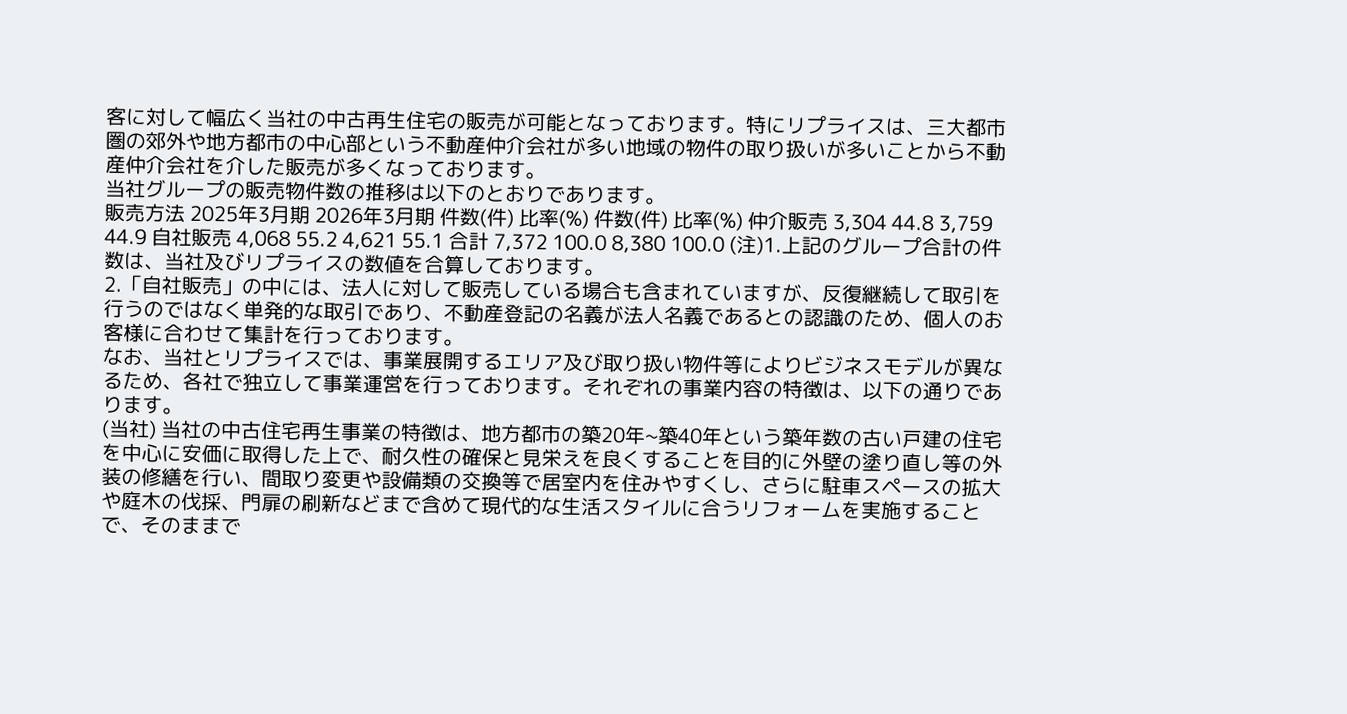客に対して幅広く当社の中古再生住宅の販売が可能となっております。特にリプライスは、三大都市圏の郊外や地方都市の中心部という不動産仲介会社が多い地域の物件の取り扱いが多いことから不動産仲介会社を介した販売が多くなっております。
当社グループの販売物件数の推移は以下のとおりであります。
販売方法 2025年3月期 2026年3月期 件数(件) 比率(%) 件数(件) 比率(%) 仲介販売 3,304 44.8 3,759 44.9 自社販売 4,068 55.2 4,621 55.1 合計 7,372 100.0 8,380 100.0 (注)1.上記のグループ合計の件数は、当社及びリプライスの数値を合算しております。
2.「自社販売」の中には、法人に対して販売している場合も含まれていますが、反復継続して取引を行うのではなく単発的な取引であり、不動産登記の名義が法人名義であるとの認識のため、個人のお客様に合わせて集計を行っております。
なお、当社とリプライスでは、事業展開するエリア及び取り扱い物件等によりビジネスモデルが異なるため、各社で独立して事業運営を行っております。それぞれの事業内容の特徴は、以下の通りであります。
(当社) 当社の中古住宅再生事業の特徴は、地方都市の築20年~築40年という築年数の古い戸建の住宅を中心に安価に取得した上で、耐久性の確保と見栄えを良くすることを目的に外壁の塗り直し等の外装の修繕を行い、間取り変更や設備類の交換等で居室内を住みやすくし、さらに駐車スペースの拡大や庭木の伐採、門扉の刷新などまで含めて現代的な生活スタイルに合うリフォームを実施することで、そのままで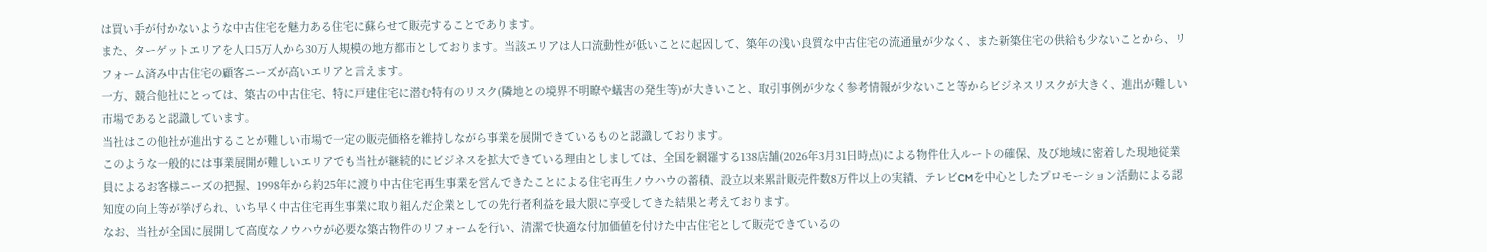は買い手が付かないような中古住宅を魅力ある住宅に蘇らせて販売することであります。
また、ターゲットエリアを人口5万人から30万人規模の地方都市としております。当該エリアは人口流動性が低いことに起因して、築年の浅い良質な中古住宅の流通量が少なく、また新築住宅の供給も少ないことから、リフォーム済み中古住宅の顧客ニーズが高いエリアと言えます。
一方、競合他社にとっては、築古の中古住宅、特に戸建住宅に潜む特有のリスク(隣地との境界不明瞭や蟻害の発生等)が大きいこと、取引事例が少なく参考情報が少ないこと等からビジネスリスクが大きく、進出が難しい市場であると認識しています。
当社はこの他社が進出することが難しい市場で一定の販売価格を維持しながら事業を展開できているものと認識しております。
このような一般的には事業展開が難しいエリアでも当社が継続的にビジネスを拡大できている理由としましては、全国を網羅する138店舗(2026年3月31日時点)による物件仕入ルートの確保、及び地域に密着した現地従業員によるお客様ニーズの把握、1998年から約25年に渡り中古住宅再生事業を営んできたことによる住宅再生ノウハウの蓄積、設立以来累計販売件数8万件以上の実績、テレビCMを中心としたプロモーション活動による認知度の向上等が挙げられ、いち早く中古住宅再生事業に取り組んだ企業としての先行者利益を最大限に享受してきた結果と考えております。
なお、当社が全国に展開して高度なノウハウが必要な築古物件のリフォームを行い、清潔で快適な付加価値を付けた中古住宅として販売できているの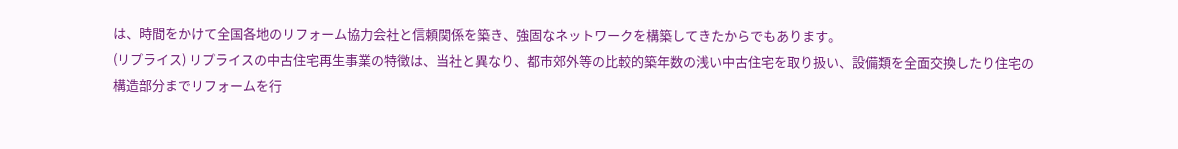は、時間をかけて全国各地のリフォーム協力会社と信頼関係を築き、強固なネットワークを構築してきたからでもあります。
(リプライス) リプライスの中古住宅再生事業の特徴は、当社と異なり、都市郊外等の比較的築年数の浅い中古住宅を取り扱い、設備類を全面交換したり住宅の構造部分までリフォームを行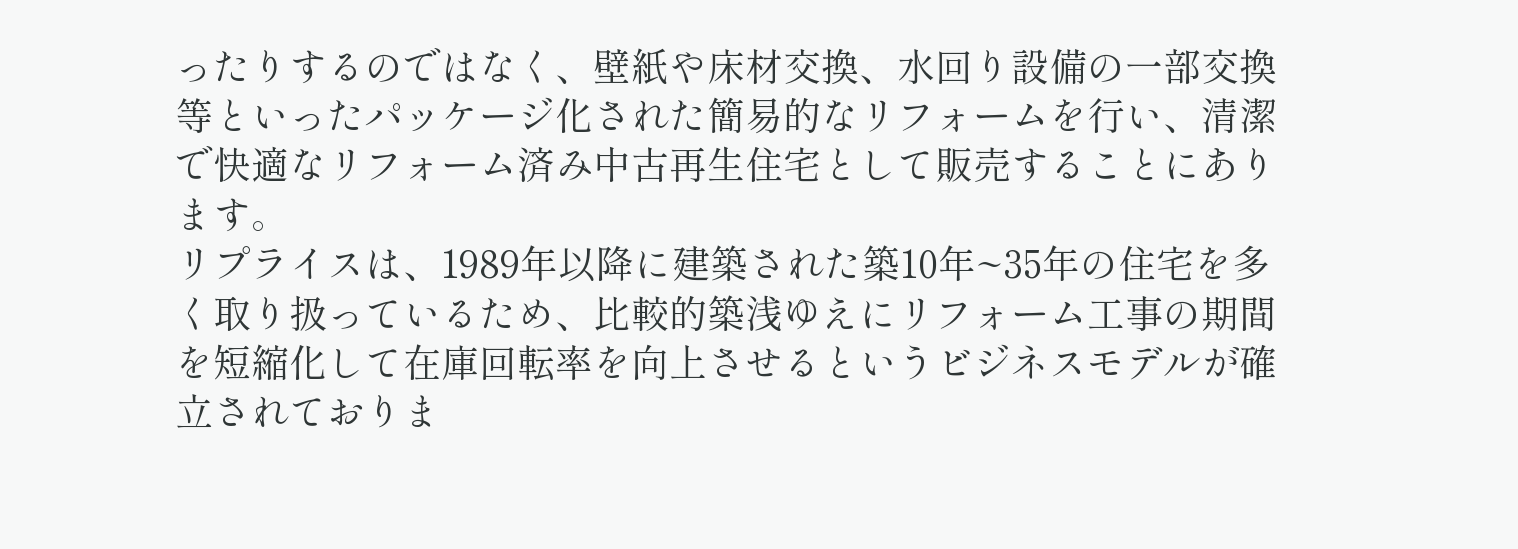ったりするのではなく、壁紙や床材交換、水回り設備の一部交換等といったパッケージ化された簡易的なリフォームを行い、清潔で快適なリフォーム済み中古再生住宅として販売することにあります。
リプライスは、1989年以降に建築された築10年~35年の住宅を多く取り扱っているため、比較的築浅ゆえにリフォーム工事の期間を短縮化して在庫回転率を向上させるというビジネスモデルが確立されておりま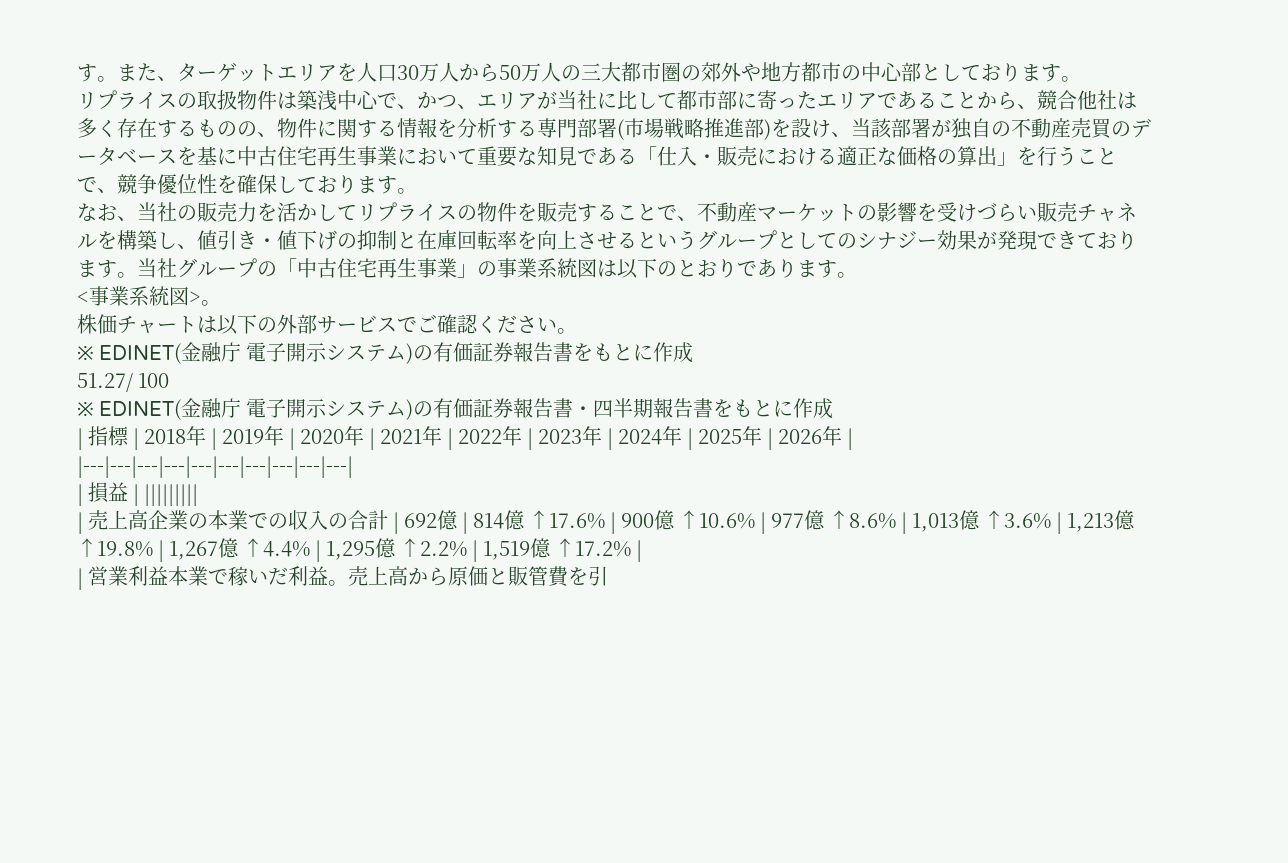す。また、ターゲットエリアを人口30万人から50万人の三大都市圏の郊外や地方都市の中心部としております。
リプライスの取扱物件は築浅中心で、かつ、エリアが当社に比して都市部に寄ったエリアであることから、競合他社は多く存在するものの、物件に関する情報を分析する専門部署(市場戦略推進部)を設け、当該部署が独自の不動産売買のデータベースを基に中古住宅再生事業において重要な知見である「仕入・販売における適正な価格の算出」を行うことで、競争優位性を確保しております。
なお、当社の販売力を活かしてリプライスの物件を販売することで、不動産マーケットの影響を受けづらい販売チャネルを構築し、値引き・値下げの抑制と在庫回転率を向上させるというグループとしてのシナジー効果が発現できております。当社グループの「中古住宅再生事業」の事業系統図は以下のとおりであります。
<事業系統図>。
株価チャートは以下の外部サービスでご確認ください。
※ EDINET(金融庁 電子開示システム)の有価証券報告書をもとに作成
51.27/ 100
※ EDINET(金融庁 電子開示システム)の有価証券報告書・四半期報告書をもとに作成
| 指標 | 2018年 | 2019年 | 2020年 | 2021年 | 2022年 | 2023年 | 2024年 | 2025年 | 2026年 |
|---|---|---|---|---|---|---|---|---|---|
| 損益 | |||||||||
| 売上高企業の本業での収入の合計 | 692億 | 814億 ↑17.6% | 900億 ↑10.6% | 977億 ↑8.6% | 1,013億 ↑3.6% | 1,213億 ↑19.8% | 1,267億 ↑4.4% | 1,295億 ↑2.2% | 1,519億 ↑17.2% |
| 営業利益本業で稼いだ利益。売上高から原価と販管費を引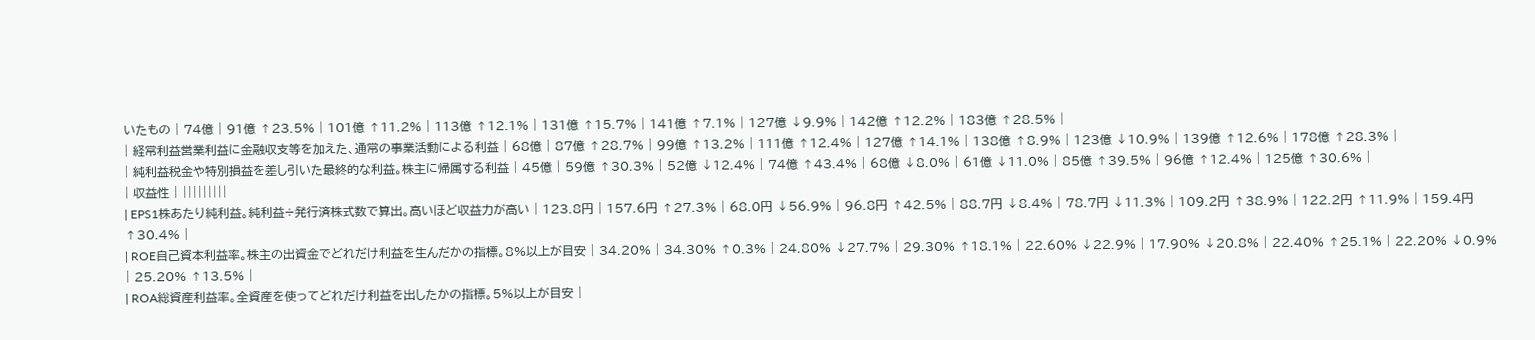いたもの | 74億 | 91億 ↑23.5% | 101億 ↑11.2% | 113億 ↑12.1% | 131億 ↑15.7% | 141億 ↑7.1% | 127億 ↓9.9% | 142億 ↑12.2% | 183億 ↑28.5% |
| 経常利益営業利益に金融収支等を加えた、通常の事業活動による利益 | 68億 | 87億 ↑28.7% | 99億 ↑13.2% | 111億 ↑12.4% | 127億 ↑14.1% | 138億 ↑8.9% | 123億 ↓10.9% | 139億 ↑12.6% | 178億 ↑28.3% |
| 純利益税金や特別損益を差し引いた最終的な利益。株主に帰属する利益 | 45億 | 59億 ↑30.3% | 52億 ↓12.4% | 74億 ↑43.4% | 68億 ↓8.0% | 61億 ↓11.0% | 85億 ↑39.5% | 96億 ↑12.4% | 125億 ↑30.6% |
| 収益性 | |||||||||
| EPS1株あたり純利益。純利益÷発行済株式数で算出。高いほど収益力が高い | 123.8円 | 157.6円 ↑27.3% | 68.0円 ↓56.9% | 96.8円 ↑42.5% | 88.7円 ↓8.4% | 78.7円 ↓11.3% | 109.2円 ↑38.9% | 122.2円 ↑11.9% | 159.4円 ↑30.4% |
| ROE自己資本利益率。株主の出資金でどれだけ利益を生んだかの指標。8%以上が目安 | 34.20% | 34.30% ↑0.3% | 24.80% ↓27.7% | 29.30% ↑18.1% | 22.60% ↓22.9% | 17.90% ↓20.8% | 22.40% ↑25.1% | 22.20% ↓0.9% | 25.20% ↑13.5% |
| ROA総資産利益率。全資産を使ってどれだけ利益を出したかの指標。5%以上が目安 |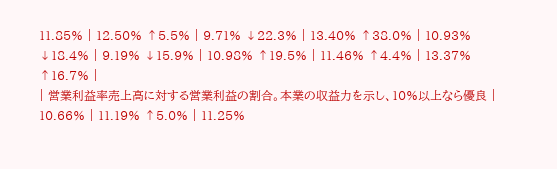11.85% | 12.50% ↑5.5% | 9.71% ↓22.3% | 13.40% ↑38.0% | 10.93% ↓18.4% | 9.19% ↓15.9% | 10.98% ↑19.5% | 11.46% ↑4.4% | 13.37% ↑16.7% |
| 営業利益率売上高に対する営業利益の割合。本業の収益力を示し、10%以上なら優良 | 10.66% | 11.19% ↑5.0% | 11.25%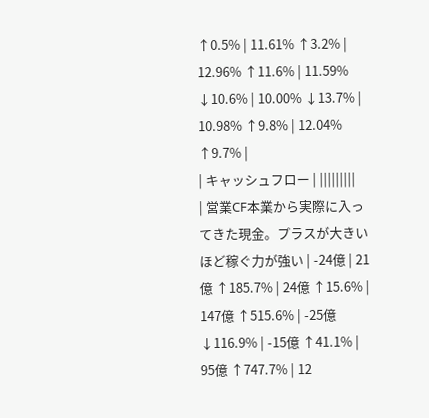↑0.5% | 11.61% ↑3.2% | 12.96% ↑11.6% | 11.59% ↓10.6% | 10.00% ↓13.7% | 10.98% ↑9.8% | 12.04% ↑9.7% |
| キャッシュフロー | |||||||||
| 営業CF本業から実際に入ってきた現金。プラスが大きいほど稼ぐ力が強い | -24億 | 21億 ↑185.7% | 24億 ↑15.6% | 147億 ↑515.6% | -25億 ↓116.9% | -15億 ↑41.1% | 95億 ↑747.7% | 12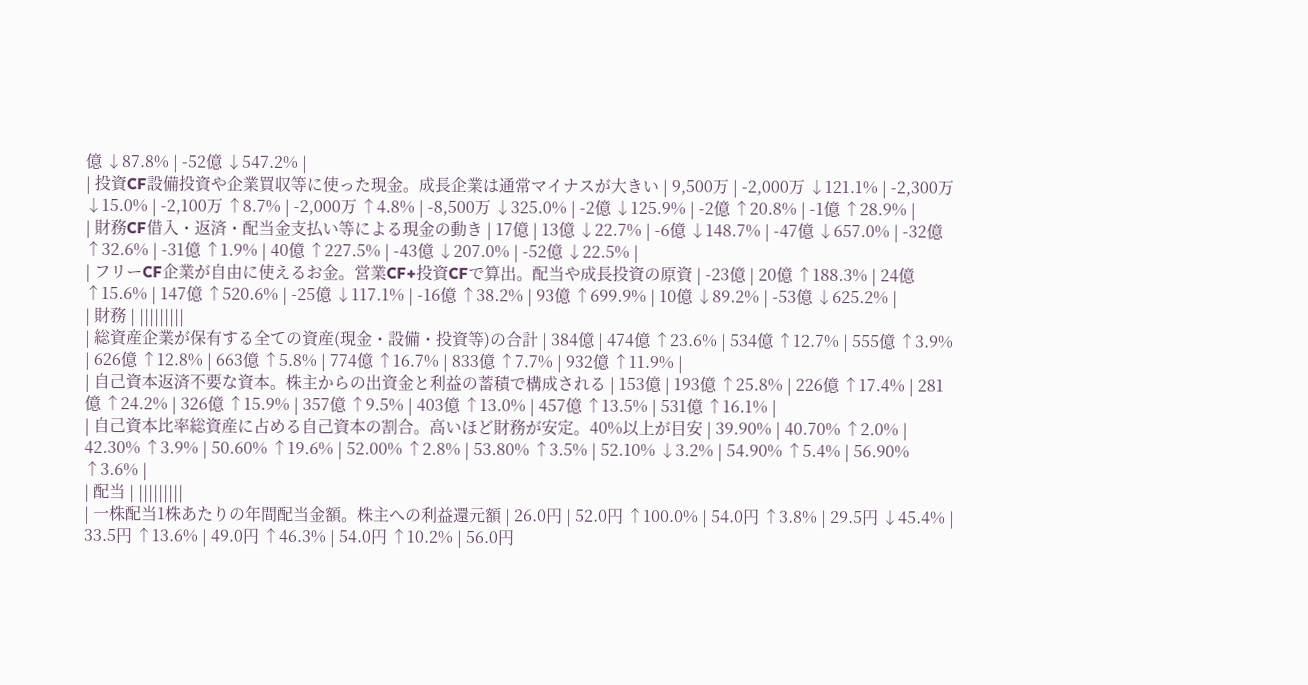億 ↓87.8% | -52億 ↓547.2% |
| 投資CF設備投資や企業買収等に使った現金。成長企業は通常マイナスが大きい | 9,500万 | -2,000万 ↓121.1% | -2,300万 ↓15.0% | -2,100万 ↑8.7% | -2,000万 ↑4.8% | -8,500万 ↓325.0% | -2億 ↓125.9% | -2億 ↑20.8% | -1億 ↑28.9% |
| 財務CF借入・返済・配当金支払い等による現金の動き | 17億 | 13億 ↓22.7% | -6億 ↓148.7% | -47億 ↓657.0% | -32億 ↑32.6% | -31億 ↑1.9% | 40億 ↑227.5% | -43億 ↓207.0% | -52億 ↓22.5% |
| フリーCF企業が自由に使えるお金。営業CF+投資CFで算出。配当や成長投資の原資 | -23億 | 20億 ↑188.3% | 24億 ↑15.6% | 147億 ↑520.6% | -25億 ↓117.1% | -16億 ↑38.2% | 93億 ↑699.9% | 10億 ↓89.2% | -53億 ↓625.2% |
| 財務 | |||||||||
| 総資産企業が保有する全ての資産(現金・設備・投資等)の合計 | 384億 | 474億 ↑23.6% | 534億 ↑12.7% | 555億 ↑3.9% | 626億 ↑12.8% | 663億 ↑5.8% | 774億 ↑16.7% | 833億 ↑7.7% | 932億 ↑11.9% |
| 自己資本返済不要な資本。株主からの出資金と利益の蓄積で構成される | 153億 | 193億 ↑25.8% | 226億 ↑17.4% | 281億 ↑24.2% | 326億 ↑15.9% | 357億 ↑9.5% | 403億 ↑13.0% | 457億 ↑13.5% | 531億 ↑16.1% |
| 自己資本比率総資産に占める自己資本の割合。高いほど財務が安定。40%以上が目安 | 39.90% | 40.70% ↑2.0% | 42.30% ↑3.9% | 50.60% ↑19.6% | 52.00% ↑2.8% | 53.80% ↑3.5% | 52.10% ↓3.2% | 54.90% ↑5.4% | 56.90% ↑3.6% |
| 配当 | |||||||||
| 一株配当1株あたりの年間配当金額。株主への利益還元額 | 26.0円 | 52.0円 ↑100.0% | 54.0円 ↑3.8% | 29.5円 ↓45.4% | 33.5円 ↑13.6% | 49.0円 ↑46.3% | 54.0円 ↑10.2% | 56.0円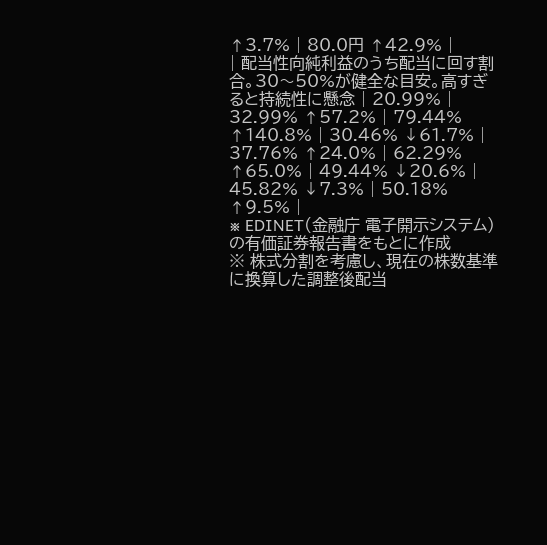↑3.7% | 80.0円 ↑42.9% |
| 配当性向純利益のうち配当に回す割合。30〜50%が健全な目安。高すぎると持続性に懸念 | 20.99% | 32.99% ↑57.2% | 79.44% ↑140.8% | 30.46% ↓61.7% | 37.76% ↑24.0% | 62.29% ↑65.0% | 49.44% ↓20.6% | 45.82% ↓7.3% | 50.18% ↑9.5% |
※ EDINET(金融庁 電子開示システム)の有価証券報告書をもとに作成
※ 株式分割を考慮し、現在の株数基準に換算した調整後配当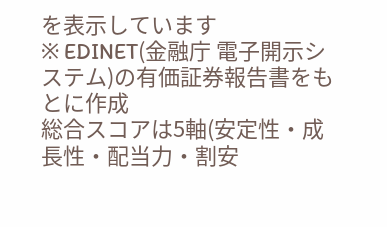を表示しています
※ EDINET(金融庁 電子開示システム)の有価証券報告書をもとに作成
総合スコアは5軸(安定性・成長性・配当力・割安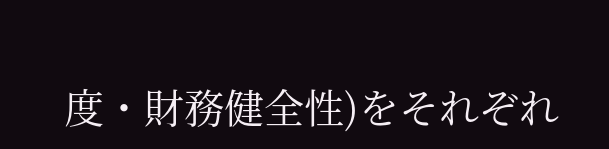度・財務健全性)をそれぞれ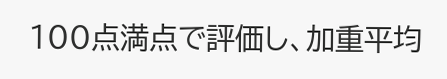100点満点で評価し、加重平均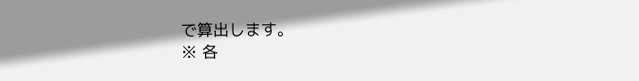で算出します。
※ 各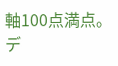軸100点満点。デ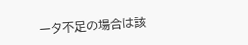ータ不足の場合は該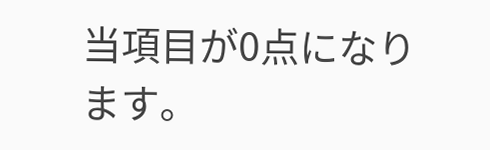当項目が0点になります。